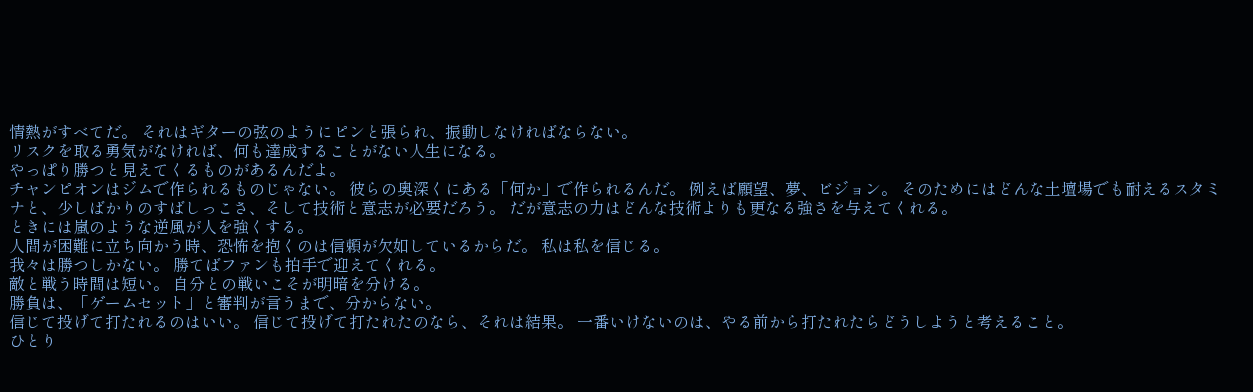情熱がすべてだ。 それはギターの弦のようにピンと張られ、振動しなければならない。
リスクを取る勇気がなければ、何も達成することがない人生になる。
やっぱり勝つと見えてくるものがあるんだよ。
チャンピオンはジムで作られるものじゃない。 彼らの奥深くにある「何か」で作られるんだ。 例えば願望、夢、ビジョン。 そのためにはどんな土壇場でも耐えるスタミナと、少しばかりのすばしっこさ、そして技術と意志が必要だろう。 だが意志の力はどんな技術よりも更なる強さを与えてくれる。
ときには嵐のような逆風が人を強くする。
人間が困難に立ち向かう時、恐怖を抱くのは信頼が欠如しているからだ。 私は私を信じる。
我々は勝つしかない。 勝てばファンも拍手で迎えてくれる。
敵と戦う時間は短い。 自分との戦いこそが明暗を分ける。
勝負は、「ゲームセット」と審判が言うまで、分からない。
信じて投げて打たれるのはいい。 信じて投げて打たれたのなら、それは結果。 一番いけないのは、やる前から打たれたらどうしようと考えること。
ひとり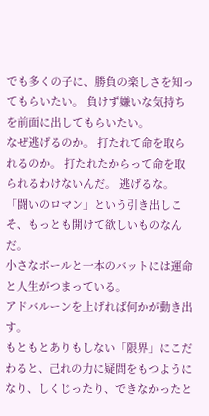でも多くの子に、勝負の楽しさを知ってもらいたい。 負けず嫌いな気持ちを前面に出してもらいたい。
なぜ逃げるのか。 打たれて命を取られるのか。 打たれたからって命を取られるわけないんだ。 逃げるな。
「闘いのロマン」という引き出しこそ、もっとも開けて欲しいものなんだ。
小さなボールと一本のバットには運命と人生がつまっている。
アドバルーンを上げれば何かが動き出す。
もともとありもしない「限界」にこだわると、己れの力に疑問をもつようになり、しくじったり、できなかったと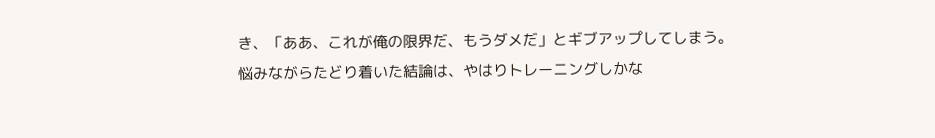き、「ああ、これが俺の限界だ、もうダメだ」とギブアップしてしまう。
悩みながらたどり着いた結論は、やはりトレーニングしかな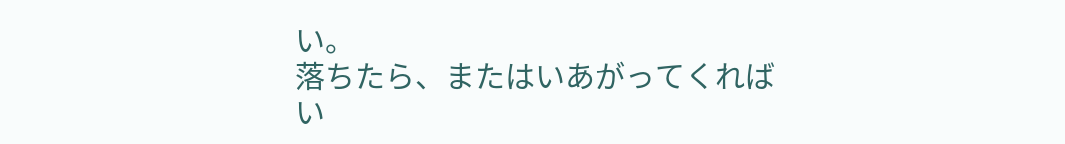い。
落ちたら、またはいあがってくればい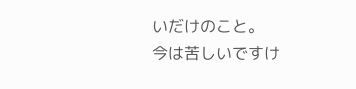いだけのこと。
今は苦しいですけ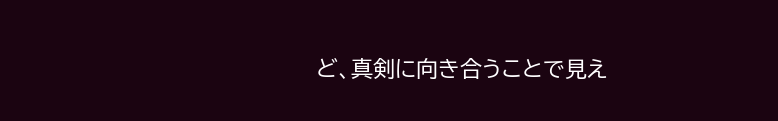ど、真剣に向き合うことで見え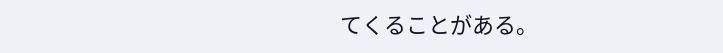てくることがある。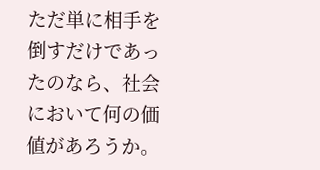ただ単に相手を倒すだけであったのなら、社会において何の価値があろうか。